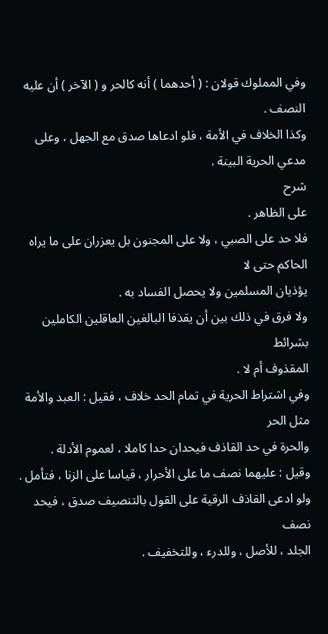وفي المملوك قولان : ( أحدهما ) أنه كالحر و ( الآخر ) أن عليه
النصف .
وكذا الخلاف في الأمة ، فلو ادعاها صدق مع الجهل ، وعلى
مدعي الحرية البينة .
شرح
على الظاهر .
فلا حد على الصبي ، ولا على المجنون بل يعزران على ما يراه الحاكم حتى لا
يؤذيان المسلمين ولا يحصل الفساد به .
ولا فرق في ذلك بين أن يقذفا البالغين العاقلين الكاملين بشرائط
المقذوف أم لا .
وفي اشتراط الحرية في تمام الحد خلاف ، فقيل : العبد والأمة مثل الحر
والحرة في حد القاذف فيحدان حدا كاملا ، لعموم الأدلة .
وقيل : عليهما نصف ما على الأحرار ، قياسا على الزنا ، فتأمل .
ولو ادعى القاذف الرقية على القول بالتنصيف صدق ، فيحد نصف
الجلد ، للأصل ، وللدرء ، وللتخفيف .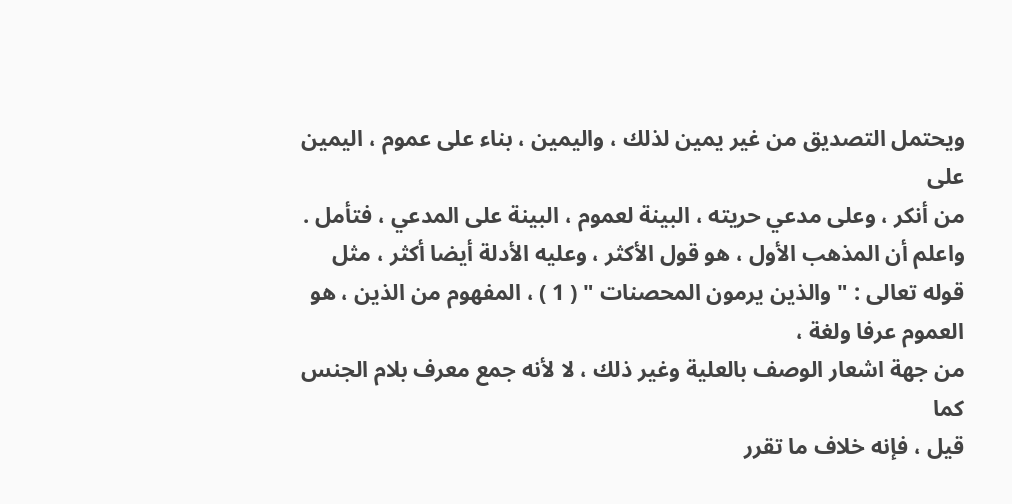ويحتمل التصديق من غير يمين لذلك ، واليمين ، بناء على عموم ، اليمين على
من أنكر ، وعلى مدعي حريته ، البينة لعموم ، البينة على المدعي ، فتأمل .
واعلم أن المذهب الأول ، هو قول الأكثر ، وعليه الأدلة أيضا أكثر ، مثل
قوله تعالى : " والذين يرمون المحصنات " ( 1 ) ، المفهوم من الذين ، هو العموم عرفا ولغة ،
من جهة اشعار الوصف بالعلية وغير ذلك ، لا لأنه جمع معرف بلام الجنس كما
قيل ، فإنه خلاف ما تقرر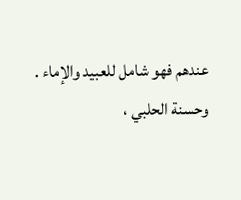عندهم فهو شامل للعبيد والإماء .
وحسنة الحلبي ،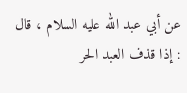عن أبي عبد الله عليه السلام ، قال : إذا قذف العبد الحر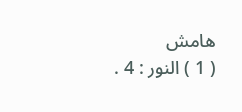هامش
( 1 ) النور : 4 .